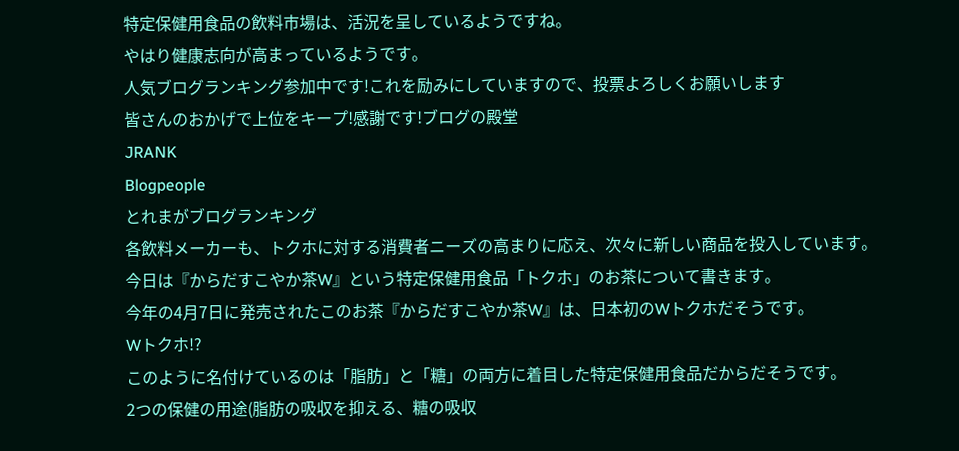特定保健用食品の飲料市場は、活況を呈しているようですね。
やはり健康志向が高まっているようです。
人気ブログランキング参加中です!これを励みにしていますので、投票よろしくお願いします
皆さんのおかげで上位をキープ!感謝です!ブログの殿堂
JRANK
Blogpeople
とれまがブログランキング
各飲料メーカーも、トクホに対する消費者ニーズの高まりに応え、次々に新しい商品を投入しています。
今日は『からだすこやか茶W』という特定保健用食品「トクホ」のお茶について書きます。
今年の4月7日に発売されたこのお茶『からだすこやか茶W』は、日本初のWトクホだそうです。
Wトクホ!?
このように名付けているのは「脂肪」と「糖」の両方に着目した特定保健用食品だからだそうです。
2つの保健の用途(脂肪の吸収を抑える、糖の吸収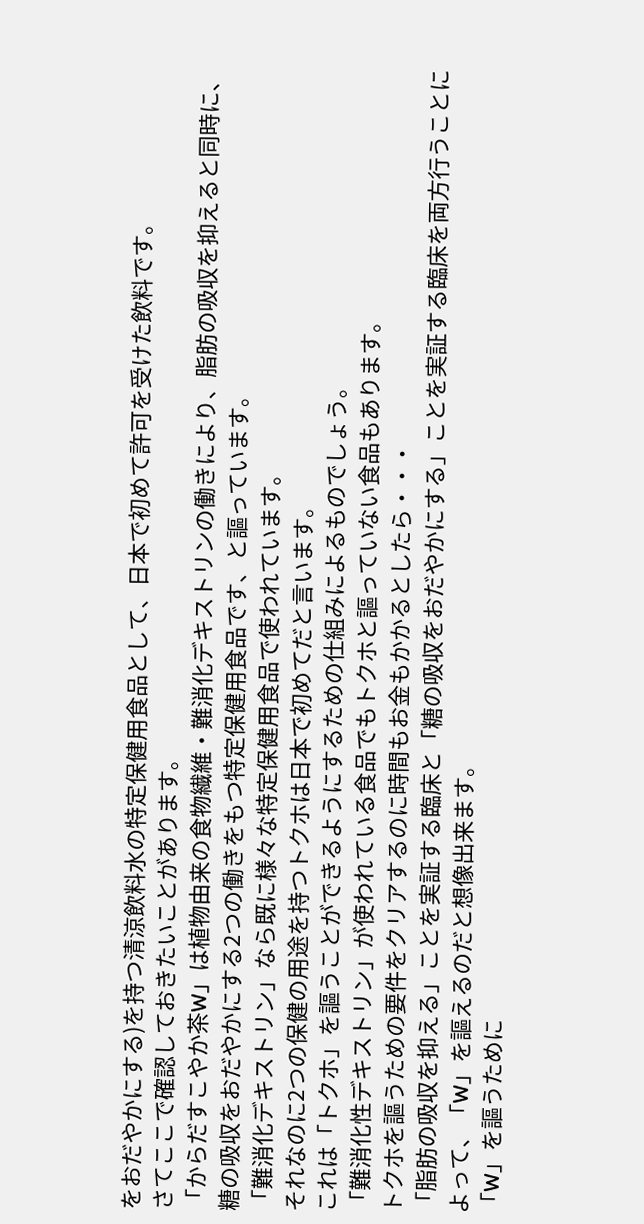をおだやかにする)を持つ清涼飲料水の特定保健用食品として、日本で初めて許可を受けた飲料です。
さてここで確認しておきたいことがあります。
「からだすこやか茶W」は植物由来の食物繊維・難消化デキストリンの働きにより、脂肪の吸収を抑えると同時に、糖の吸収をおだやかにする2つの働きをもつ特定保健用食品です、と謳っています。
「難消化デキストリン」なら既に様々な特定保健用食品で使われています。
それなのに2つの保健の用途を持つトクホは日本で初めてだと言います。
これは「トクホ」を謳うことができるようにするための仕組みによるものでしょう。
「難消化性デキストリン」が使われている食品でもトクホと謳っていない食品もあります。
トクホを謳うための要件をクリアするのに時間もお金もかかるとしたら・・・
「脂肪の吸収を抑える」ことを実証する臨床と「糖の吸収をおだやかにする」ことを実証する臨床を両方行うことによって、「W」を謳えるのだと想像出来ます。
「W」を謳うために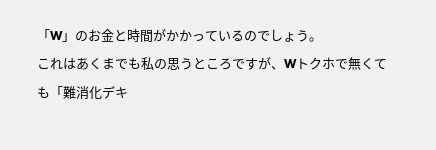「W」のお金と時間がかかっているのでしょう。
これはあくまでも私の思うところですが、Wトクホで無くても「難消化デキ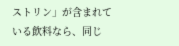ストリン」が含まれている飲料なら、同じ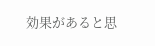効果があると思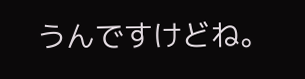うんですけどね。